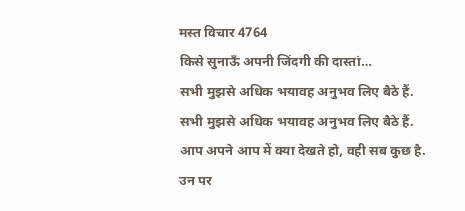मस्त विचार 4764
किसे सुनाऊँ अपनी जिंदगी की दास्तां…
सभी मुझसे अधिक भयावह अनुभव लिए बैठे हैं.
सभी मुझसे अधिक भयावह अनुभव लिए बैठे हैं.
आप अपने आप में क्या देखते हो, वही सब कुछ है.
उन पर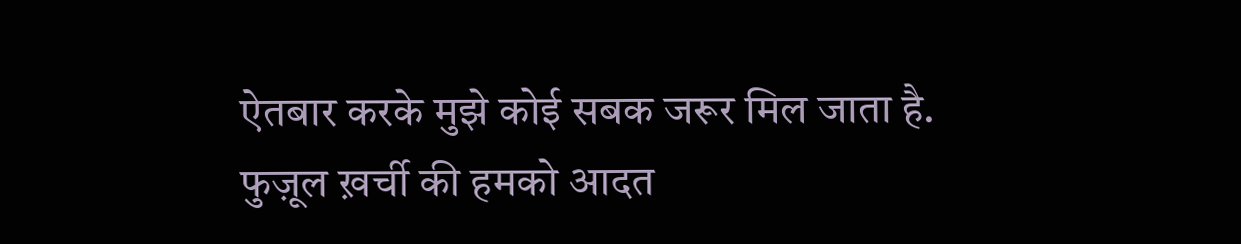ऐतबार करके मुझे कोई सबक जरूर मिल जाता है.
फुज़ूल ख़र्ची की हमको आदत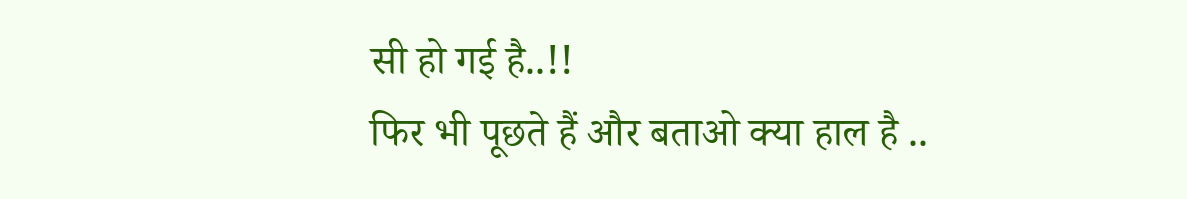सी हो गई है..!!
फिर भी पूछते हैं और बताओ क्या हाल है ..